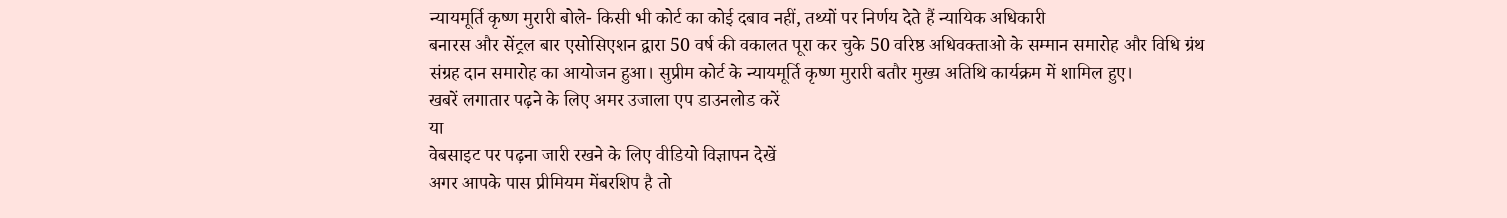न्यायमूर्ति कृष्ण मुरारी बोले- किसी भी कोर्ट का कोई दबाव नहीं, तथ्यों पर निर्णय देते हैं न्यायिक अधिकारी
बनारस और सेंट्रल बार एसोसिएशन द्वारा 50 वर्ष की वकालत पूरा कर चुके 50 वरिष्ठ अधिवक्ताओ के सम्मान समारोह और विधि ग्रंथ संग्रह दान समारोह का आयोजन हुआ। सुप्रीम कोर्ट के न्यायमूर्ति कृष्ण मुरारी बतौर मुख्य अतिथि कार्यक्रम में शामिल हुए।
खबरें लगातार पढ़ने के लिए अमर उजाला एप डाउनलोड करें
या
वेबसाइट पर पढ़ना जारी रखने के लिए वीडियो विज्ञापन देखें
अगर आपके पास प्रीमियम मेंबरशिप है तो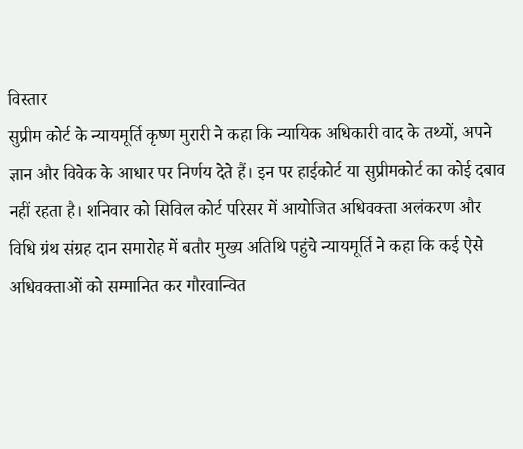विस्तार
सुप्रीम कोर्ट के न्यायमूर्ति कृष्ण मुरारी ने कहा कि न्यायिक अधिकारी वाद के तथ्यों, अपने ज्ञान और विवेक के आधार पर निर्णय देते हैं। इन पर हाईकोर्ट या सुप्रीमकोर्ट का कोई दबाव नहीं रहता है। शनिवार को सिविल कोर्ट परिसर में आयोजित अधिवक्ता अलंकरण और विधि ग्रंथ संग्रह दान समारोह में बतौर मुख्य अतिथि पहुंचे न्यायमूर्ति ने कहा कि कई ऐसे अधिवक्ताओं को सम्मानित कर गौरवान्वित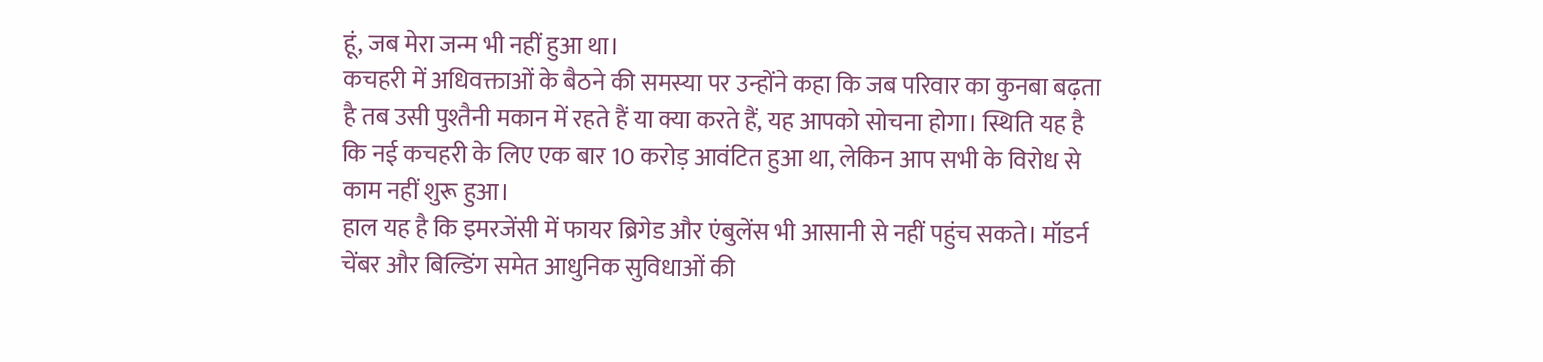हूं, जब मेरा जन्म भी नहीं हुआ था।
कचहरी में अधिवक्ताओं के बैठने की समस्या पर उन्होंने कहा कि जब परिवार का कुनबा बढ़ता है तब उसी पुश्तैनी मकान में रहते हैं या क्या करते हैं, यह आपको सोचना होगा। स्थिति यह है कि नई कचहरी के लिए एक बार 10 करोड़ आवंटित हुआ था, लेकिन आप सभी के विरोध से काम नहीं शुरू हुआ।
हाल यह है कि इमरजेंसी में फायर ब्रिगेड और एंबुलेंस भी आसानी से नहीं पहुंच सकते। मॉडर्न चेंबर और बिल्डिंग समेत आधुनिक सुविधाओं की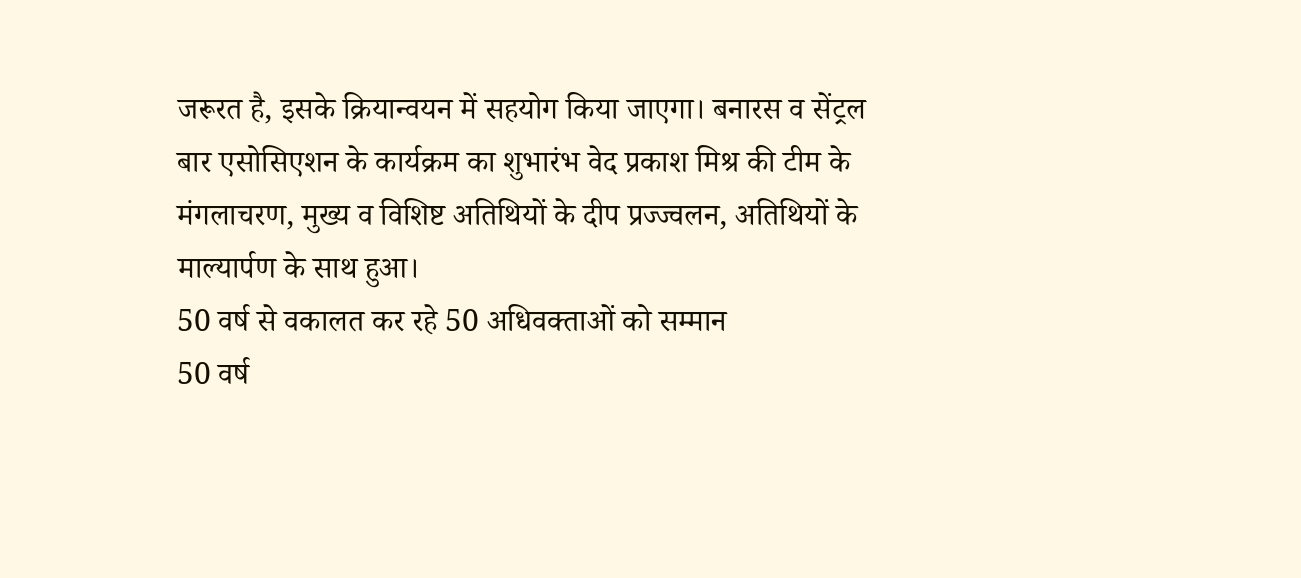जरूरत है, इसके क्रियान्वयन में सहयोग किया जाएगा। बनारस व सेंट्रल बार एसोसिएशन के कार्यक्रम का शुभारंभ वेद प्रकाश मिश्र की टीम के मंगलाचरण, मुख्य व विशिष्ट अतिथियों के दीप प्रज्ज्वलन, अतिथियों के माल्यार्पण के साथ हुआ।
50 वर्ष से वकालत कर रहे 50 अधिवक्ताओं को सम्मान
50 वर्ष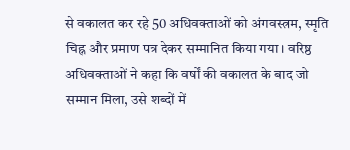से वकालत कर रहे 50 अधिवक्ताओं को अंगवस्त्रम, स्मृति चिह्न और प्रमाण पत्र देकर सम्मानित किया गया। वरिष्ठ अधिवक्ताओं ने कहा कि वर्षों की वकालत के बाद जो सम्मान मिला, उसे शब्दों में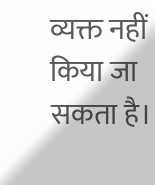व्यक्त नहीं किया जा सकता है।